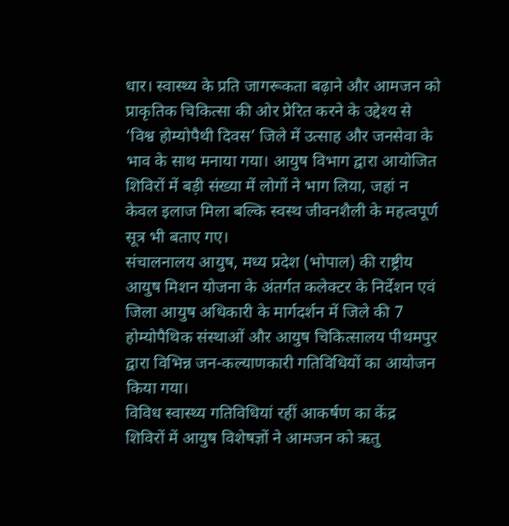धार। स्वास्थ्य के प्रति जागरूकता बढ़ाने और आमजन को प्राकृतिक चिकित्सा की ओर प्रेरित करने के उद्देश्य से ‘विश्व होम्योपैथी दिवस’ जिले में उत्साह और जनसेवा के भाव के साथ मनाया गया। आयुष विभाग द्वारा आयोजित शिविरों में बड़ी संख्या में लोगों ने भाग लिया, जहां न केवल इलाज मिला बल्कि स्वस्थ जीवनशैली के महत्वपूर्ण सूत्र भी बताए गए।
संचालनालय आयुष, मध्य प्रदेश (भोपाल) की राष्ट्रीय आयुष मिशन योजना के अंतर्गत कलेक्टर के निर्देशन एवं जिला आयुष अधिकारी के मार्गदर्शन में जिले की 7 होम्योपैथिक संस्थाओं और आयुष चिकित्सालय पीथमपुर द्वारा विभिन्न जन-कल्याणकारी गतिविधियों का आयोजन किया गया।
विविध स्वास्थ्य गतिविधियां रहीं आकर्षण का केंद्र
शिविरों में आयुष विशेषज्ञों ने आमजन को ऋतु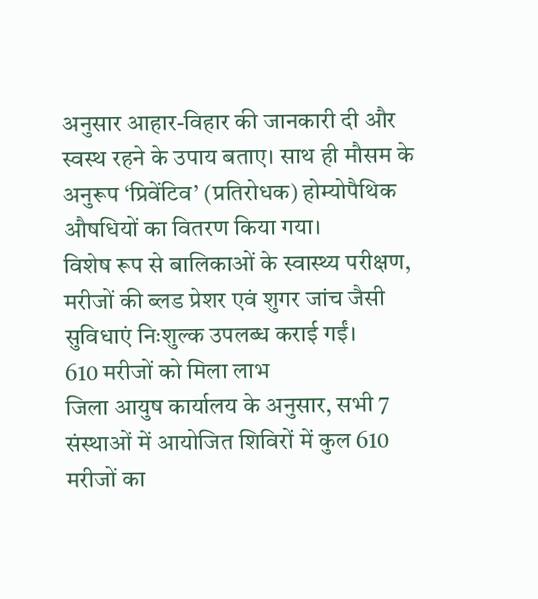अनुसार आहार-विहार की जानकारी दी और स्वस्थ रहने के उपाय बताए। साथ ही मौसम के अनुरूप ‘प्रिवेंटिव’ (प्रतिरोधक) होम्योपैथिक औषधियों का वितरण किया गया।
विशेष रूप से बालिकाओं के स्वास्थ्य परीक्षण, मरीजों की ब्लड प्रेशर एवं शुगर जांच जैसी सुविधाएं निःशुल्क उपलब्ध कराई गईं।
610 मरीजों को मिला लाभ
जिला आयुष कार्यालय के अनुसार, सभी 7 संस्थाओं में आयोजित शिविरों में कुल 610 मरीजों का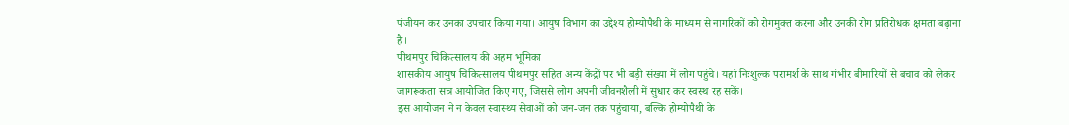पंजीयन कर उनका उपचार किया गया। आयुष विभाग का उद्देश्य होम्योपैथी के माध्यम से नागरिकों को रोगमुक्त करना और उनकी रोग प्रतिरोधक क्षमता बढ़ाना है।
पीथमपुर चिकित्सालय की अहम भूमिका
शासकीय आयुष चिकित्सालय पीथमपुर सहित अन्य केंद्रों पर भी बड़ी संख्या में लोग पहुंचे। यहां निःशुल्क परामर्श के साथ गंभीर बीमारियों से बचाव को लेकर जागरूकता सत्र आयोजित किए गए, जिससे लोग अपनी जीवनशैली में सुधार कर स्वस्थ रह सकें।
इस आयोजन ने न केवल स्वास्थ्य सेवाओं को जन-जन तक पहुंचाया, बल्कि होम्योपैथी के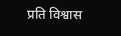प्रति विश्वास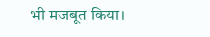भी मजबूत किया।